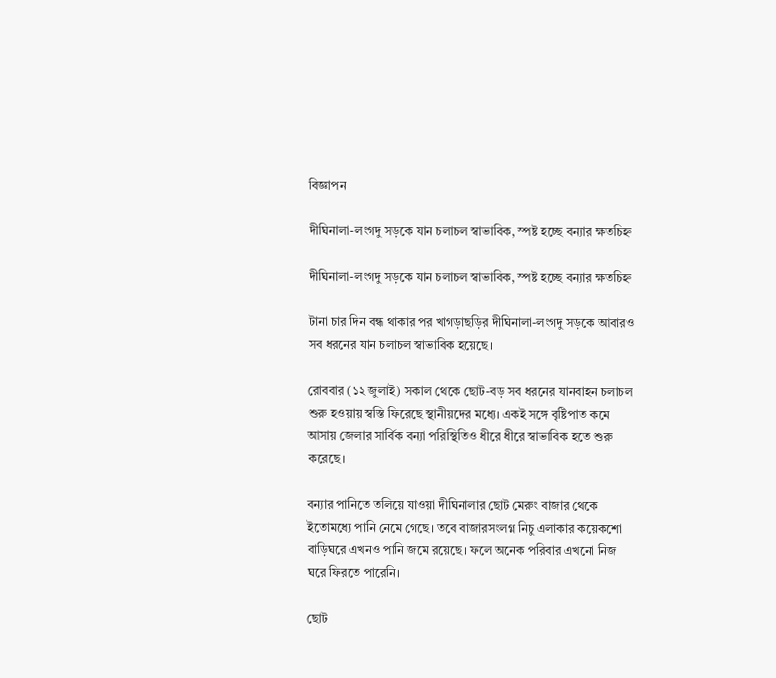বিজ্ঞাপন

দীঘিনালা-লংগদু সড়কে যান চলাচল স্বাভাবিক, স্পষ্ট হচ্ছে বন্যার ক্ষতচিহ্ন

দীঘিনালা-লংগদু সড়কে যান চলাচল স্বাভাবিক, স্পষ্ট হচ্ছে বন্যার ক্ষতচিহ্ন

টানা চার দিন বন্ধ থাকার পর খাগড়াছড়ির দীঘিনালা-লংগদু সড়কে আবারও সব ধরনের যান চলাচল স্বাভাবিক হয়েছে।

রোববার (১২ জুলাই) সকাল থেকে ছোট-বড় সব ধরনের যানবাহন চলাচল শুরু হওয়ায় স্বস্তি ফিরেছে স্থানীয়দের মধ্যে। একই সঙ্গে বৃষ্টিপাত কমে আসায় জেলার সার্বিক বন্যা পরিস্থিতিও ধীরে ধীরে স্বাভাবিক হতে শুরু করেছে।

বন্যার পানিতে তলিয়ে যাওয়া দীঘিনালার ছোট মেরুং বাজার থেকে ইতোমধ্যে পানি নেমে গেছে। তবে বাজারসংলগ্ন নিচু এলাকার কয়েকশো বাড়িঘরে এখনও পানি জমে রয়েছে। ফলে অনেক পরিবার এখনো নিজ ঘরে ফিরতে পারেনি।

ছোট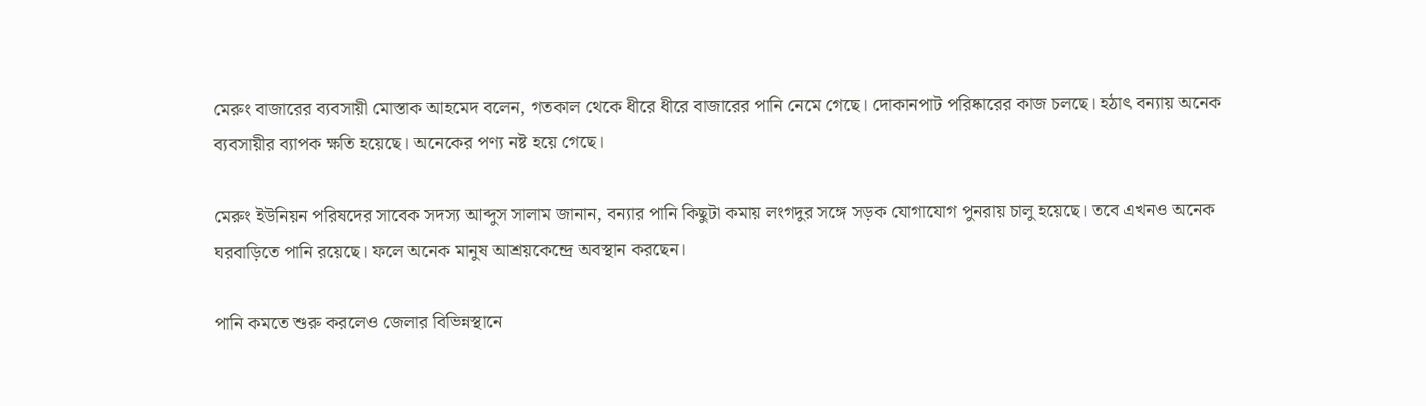মেরুং বাজারের ব্যবসায়ী মোস্তাক আহমেদ বলেন, গতকাল থেকে ধীরে ধীরে বাজারের পানি নেমে গেছে। দোকানপাট পরিষ্কারের কাজ চলছে। হঠাৎ বন্যায় অনেক ব্যবসায়ীর ব্যাপক ক্ষতি হয়েছে। অনেকের পণ্য নষ্ট হয়ে গেছে।

মেরুং ইউনিয়ন পরিষদের সাবেক সদস্য আব্দুস সালাম জানান, বন্যার পানি কিছুটা কমায় লংগদুর সঙ্গে সড়ক যোগাযোগ পুনরায় চালু হয়েছে। তবে এখনও অনেক ঘরবাড়িতে পানি রয়েছে। ফলে অনেক মানুষ আশ্রয়কেন্দ্রে অবস্থান করছেন।

পানি কমতে শুরু করলেও জেলার বিভিন্নস্থানে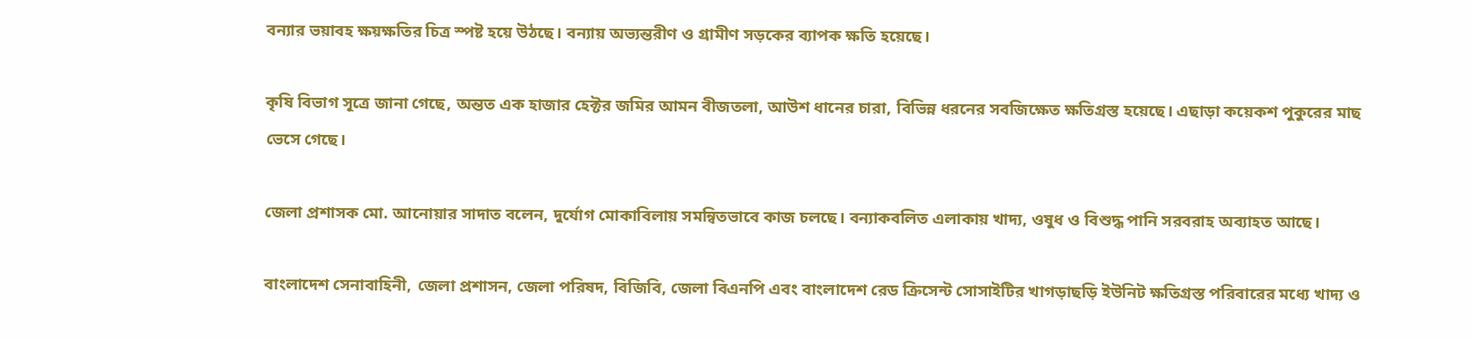বন্যার ভয়াবহ ক্ষয়ক্ষতির চিত্র স্পষ্ট হয়ে উঠছে। বন্যায় অভ্যন্তরীণ ও গ্রামীণ সড়কের ব্যাপক ক্ষতি হয়েছে।

কৃষি বিভাগ সূত্রে জানা গেছে, অন্তত এক হাজার হেক্টর জমির আমন বীজতলা, আউশ ধানের চারা, বিভিন্ন ধরনের সবজিক্ষেত ক্ষতিগ্রস্ত হয়েছে। এছাড়া কয়েকশ পুকুরের মাছ ভেসে গেছে।

জেলা প্রশাসক মো. আনোয়ার সাদাত বলেন, দুর্যোগ মোকাবিলায় সমন্বিতভাবে কাজ চলছে। বন্যাকবলিত এলাকায় খাদ্য, ওষুধ ও বিশুদ্ধ পানি সরবরাহ অব্যাহত আছে।

বাংলাদেশ সেনাবাহিনী, জেলা প্রশাসন, জেলা পরিষদ, বিজিবি, জেলা বিএনপি এবং বাংলাদেশ রেড ক্রিসেন্ট সোসাইটির খাগড়াছড়ি ইউনিট ক্ষতিগ্রস্ত পরিবারের মধ্যে খাদ্য ও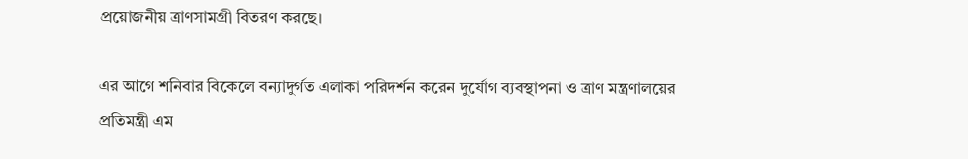প্রয়োজনীয় ত্রাণসামগ্রী বিতরণ করছে।

এর আগে শনিবার বিকেলে বন্যাদুর্গত এলাকা পরিদর্শন করেন দুর্যোগ ব্যবস্থাপনা ও ত্রাণ মন্ত্রণালয়ের প্রতিমন্ত্রী এম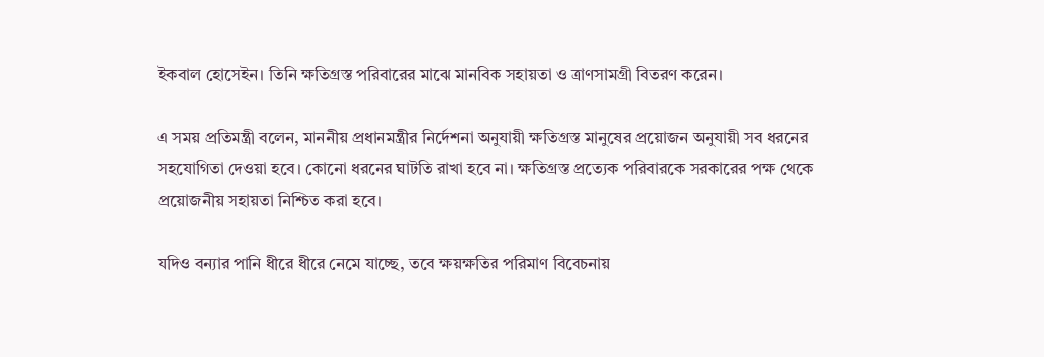ইকবাল হোসেইন। তিনি ক্ষতিগ্রস্ত পরিবারের মাঝে মানবিক সহায়তা ও ত্রাণসামগ্রী বিতরণ করেন।

এ সময় প্রতিমন্ত্রী বলেন, মাননীয় প্রধানমন্ত্রীর নির্দেশনা অনুযায়ী ক্ষতিগ্রস্ত মানুষের প্রয়োজন অনুযায়ী সব ধরনের সহযোগিতা দেওয়া হবে। কোনো ধরনের ঘাটতি রাখা হবে না। ক্ষতিগ্রস্ত প্রত্যেক পরিবারকে সরকারের পক্ষ থেকে প্রয়োজনীয় সহায়তা নিশ্চিত করা হবে।

যদিও বন্যার পানি ধীরে ধীরে নেমে যাচ্ছে, তবে ক্ষয়ক্ষতির পরিমাণ বিবেচনায়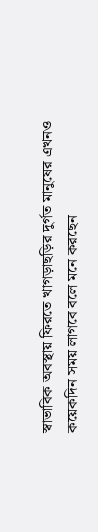স্বাভাবিক অবস্থায় ফিরতে খাগড়াছড়ির দুর্গত মানুষের এখনও কয়েকদিন সময় লাগবে বলে মনে করছেন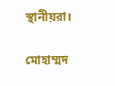স্থানীয়রা।

মোহাম্মদ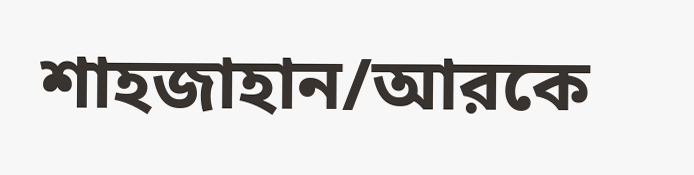শাহজাহান/আরকে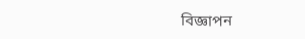বিজ্ঞাপন